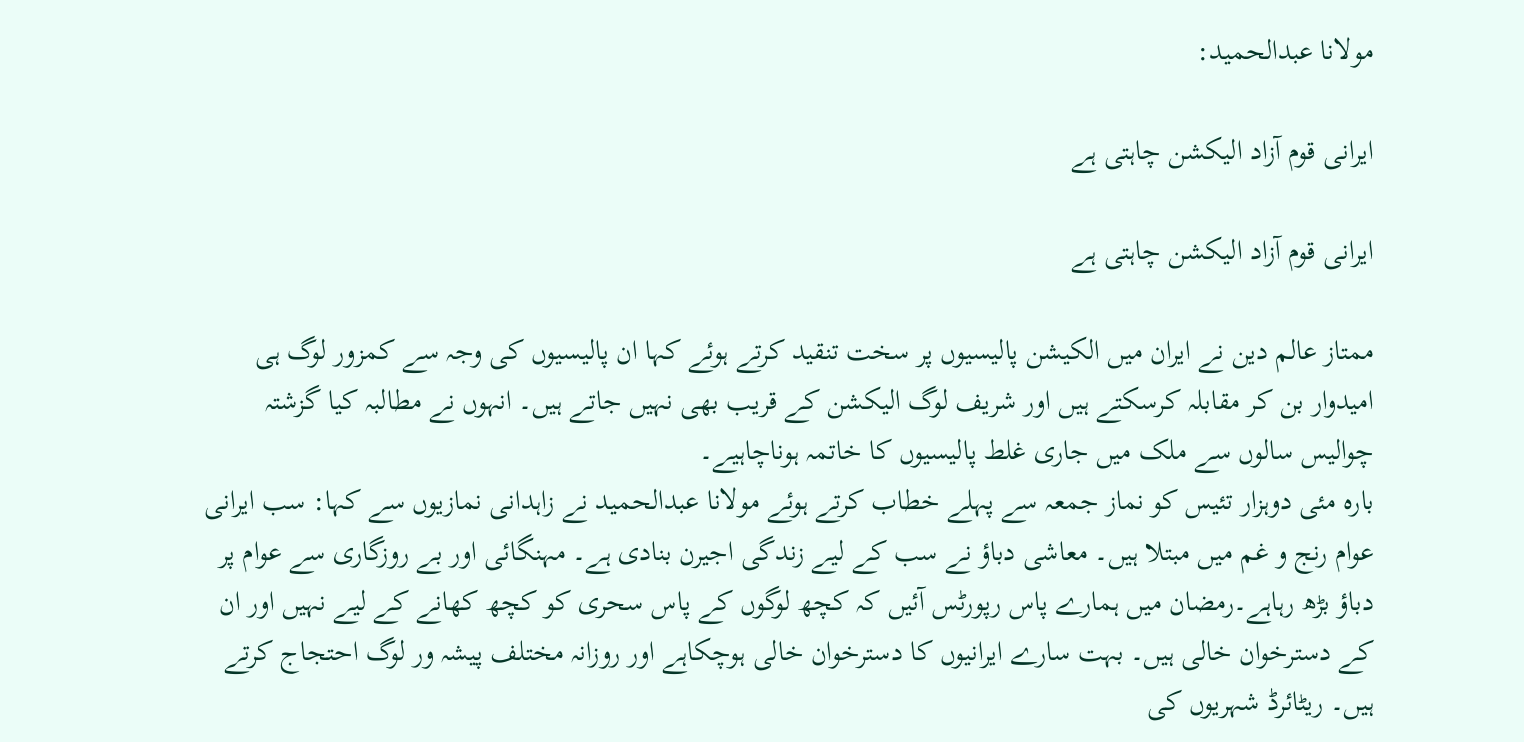مولانا عبدالحمید:

ایرانی قوم آزاد الیکشن چاہتی ہے

ایرانی قوم آزاد الیکشن چاہتی ہے

ممتاز عالم دین نے ایران میں الکیشن پالیسیوں پر سخت تنقید کرتے ہوئے کہا ان پالیسیوں کی وجہ سے کمزور لوگ ہی امیدوار بن کر مقابلہ کرسکتے ہیں اور شریف لوگ الیکشن کے قریب بھی نہیں جاتے ہیں۔ انہوں نے مطالبہ کیا گزشتہ چوالیس سالوں سے ملک میں جاری غلط پالیسیوں کا خاتمہ ہوناچاہیے۔
بارہ مئی دوہزار تئیس کو نماز جمعہ سے پہلے خطاب کرتے ہوئے مولانا عبدالحمید نے زاہدانی نمازیوں سے کہا: سب ایرانی عوام رنج و غم میں مبتلا ہیں۔ معاشی دباؤ نے سب کے لیے زندگی اجیرن بنادی ہے۔ مہنگائی اور بے روزگاری سے عوام پر دباؤ بڑھ رہاہے۔رمضان میں ہمارے پاس رپورٹس آئیں کہ کچھ لوگوں کے پاس سحری کو کچھ کھانے کے لیے نہیں اور ان کے دسترخوان خالی ہیں۔ بہت سارے ایرانیوں کا دسترخوان خالی ہوچکاہے اور روزانہ مختلف پیشہ ور لوگ احتجاج کرتے ہیں۔ ریٹائرڈ شہریوں کی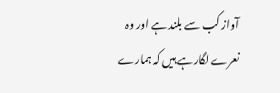آواز کب سے بلند ہے اور وہ نعرے لگارہے ہیں کہ ہمارے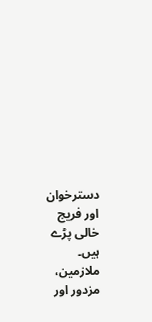دسترخوان اور فریج خالی پڑے ہیں۔ ملازمین، مزدور اور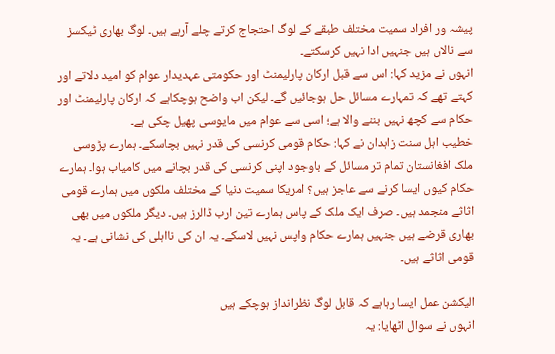پیشہ ور افراد سمیت مختلف طبقے کے لوگ احتجاج کرتے چلے آرہے ہیں۔ لوگ بھاری ٹیکسز سے نالاں ہیں جنہیں ادا نہیں کرسکتے۔
انہوں نے مزید کہا: اس سے قبل ارکان پارلیمنٹ اور حکومتی عہدیدار عوام کو امید دلاتے اور کہتے تھے کہ تمہارے مسائل حل ہوجائیں گے۔ لیکن اب واضح ہوچکاہے کہ ارکان پارلیمنٹ اور حکام سے کچھ نہیں بننے والا ہے؛ اسی سے عوام میں مایوسی پھیل چکی ہے۔
خطیب اہل سنت زاہدان نے کہا: حکام قومی کرنسی کی قدر نہیں بچاسکے۔ ہمارے پڑوسی ملک افغانستان تمام تر مسائل کے باوجود اپنی کرنسی کی قدر بچانے میں کامیاب ہوا۔ ہمارے حکام کیوں ایسا کرنے سے عاجز ہیں؟ امریکا سمیت دنیا کے مختلف ملکوں میں ہمارے قومی اثاثے منجمد ہیں۔ صرف ایک ملک کے پاس ہمارے تین ارب ڈالرز ہیں۔ دیگر ملکوں میں بھی بھاری قرضے ہیں جنہیں ہمارے حکام واپس نہیں لاسکے۔ یہ ان کی نااہلی کی نشانی ہے۔ یہ قومی اثاثے ہیں۔

الیکشن عمل ایسا رہاہے کہ قابل لوگ نظرانداز ہوچکے ہیں
انہوں نے سوال اٹھایا: یہ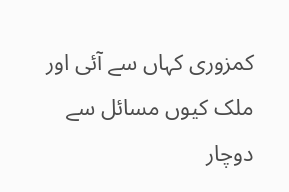کمزوری کہاں سے آئی اور ملک کیوں مسائل سے دوچار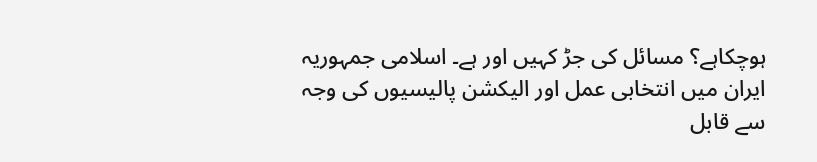ہوچکاہے؟ مسائل کی جڑ کہیں اور ہے۔ اسلامی جمہوریہ ایران میں انتخابی عمل اور الیکشن پالیسیوں کی وجہ سے قابل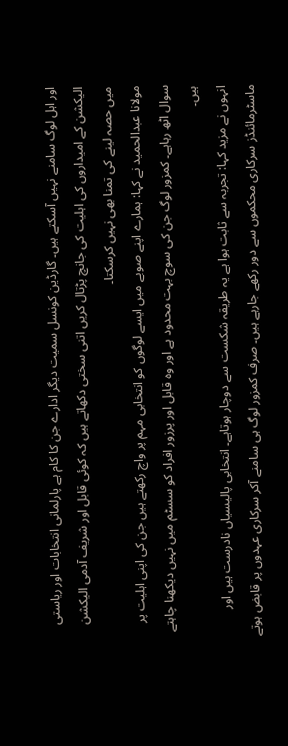اور اہل لوگ سامنے نہیں آسکتے ہیں۔ گارڈین کونسل سمیت دیگر ادارے جن کا کام ہے پارلمانی انتخابات اور ریاستی الیکشن کے امیداروں کی اہلیت کی جانچ پڑتال کریں اتنی سختی دکھاتے ہیں کہ کوئی قابل اور شریف آدمی الیکشن میں حصہ لینے کی تمنا بھی نہیں کرسکتا۔
مولانا عبدالحمید نے کہا: ہمارے اپنے صوبے میں ایسے لوگوں کو انتخابی مہم پر واچ رکھتے ہیں جن کی اپنی اہلیت پر سوال اٹھ رہاہے۔ کمزور لوگ جن کی سوچ بہت محدود ہے اور وہ قابل اور پرزور افراد کو سسٹم میں نہیں دیکھنا چاہتے ہیں۔
انہوں نے مزید کہا: تجربہ سے ثابت ہوا ہے یہ طریقہ شکست سے دوچار ہوتاہے۔ انتخابی پالیسیاں نادرست ہیں اور ماسٹرمائنڈز سرکاری محکموں سے دور رکھے جارہے ہیں۔ صرف کمزور لوگ ہی سامنے آکر سرکاری عہدوں پر قابض ہوتے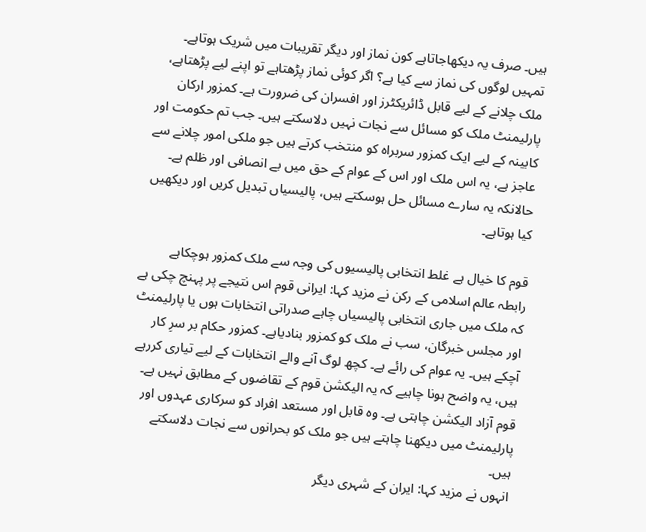ہیں۔ صرف یہ دیکھاجاتاہے کون نماز اور دیگر تقریبات میں شریک ہوتاہے۔ تمہیں لوگوں کی نماز سے کیا ہے؟ اگر کوئی نماز پڑھتاہے تو اپنے لیے پڑھتاہے، ملک چلانے کے لیے قابل ڈائریکٹرز اور افسران کی ضرورت ہے۔ کمزور ارکان پارلیمنٹ ملک کو مسائل سے نجات نہیں دلاسکتے ہیں۔ جب تم حکومت اور کابینہ کے لیے ایک کمزور سربراہ کو منتخب کرتے ہیں جو ملکی امور چلانے سے عاجز ہے، یہ اس ملک اور اس کے عوام کے حق میں بے انصافی اور ظلم ہے۔ حالانکہ یہ سارے مسائل حل ہوسکتے ہیں، پالیسیاں تبدیل کریں اور دیکھیں کیا ہوتاہے۔

قوم کا خیال ہے غلط انتخابی پالیسیوں کی وجہ سے ملک کمزور ہوچکاہے
رابطہ عالم اسلامی کے رکن نے مزید کہا: ایرانی قوم اس نتیجے پر پہنچ چکی ہے کہ ملک میں جاری انتخابی پالیسیاں چاہے صدراتی انتخابات ہوں یا پارلیمنٹ اور مجلس خبرگان، سب نے ملک کو کمزور بنادیاہے۔ کمزور حکام بر سرِ کار آچکے ہیں۔ یہ عوام کی رائے ہے۔ کچھ لوگ آنے والے انتخابات کے لیے تیاری کررہے ہیں، یہ واضح ہونا چاہیے کہ یہ الیکشن قوم کے تقاضوں کے مطابق نہیں ہے۔ قوم آزاد الیکشن چاہتی ہے۔ وہ قابل اور مستعد افراد کو سرکاری عہدوں اور پارلیمنٹ میں دیکھنا چاہتے ہیں جو ملک کو بحرانوں سے نجات دلاسکتے ہیں۔
انہوں نے مزید کہا: ایران کے شہری دیگر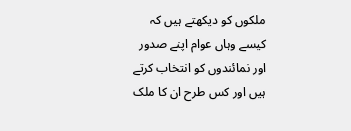ملکوں کو دیکھتے ہیں کہ کیسے وہاں عوام اپنے صدور اور نمائندوں کو انتخاب کرتے ہیں اور کس طرح ان کا ملک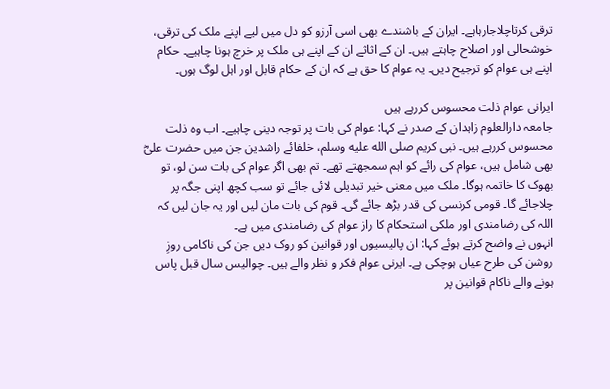ترقی کرتاچلاجارہاہے۔ ایران کے باشندے بھی اسی آرزو کو دل میں لیے اپنے ملک کی ترقی، خوشحالی اور اصلاح چاہتے ہیں۔ ان کے اثاثے ان کے اپنے ہی ملک پر خرچ ہونا چاہیے۔ حکام اپنے ہی عوام کو ترجیح دیں۔ یہ عوام کا حق ہے کہ ان کے حکام قابل اور اہل لوگ ہوں۔

ایرانی عوام ذلت محسوس کررہے ہیں
جامعہ دارالعلوم زاہدان کے صدر نے کہا: عوام کی بات پر توجہ دینی چاہیے۔ اب وہ ذلت محسوس کررہے ہیں۔ نبی کریم صلى الله عليه وسلم، خلفائے راشدین جن میں حضرت علیؓ بھی شامل ہیں، عوام کی رائے کو اہم سمجھتے تھے۔ تم بھی اگر عوام کی بات سن لو، تو بھوک کا خاتمہ ہوگا۔ ملک میں معنی خیر تبدیلی لائی جائے تو سب کچھ اپنی جگہ پر چلاجائے گا۔ قومی کرنسی کی قدر بڑھ جائے گی۔ قوم کی بات مان لیں اور یہ جان لیں کہ اللہ کی رضامندی اور ملکی استحکام کا راز عوام کی رضامندی میں ہے۔
انہوں نے واضح کرتے ہوئے کہا: ان پالیسیوں اور قوانین کو روک دیں جن کی ناکامی روزِ روشن کی طرح عیاں ہوچکی ہے۔ ایرنی عوام فکر و نظر والے ہیں۔ چوالیس سال قبل پاس ہونے والے ناکام قوانین پر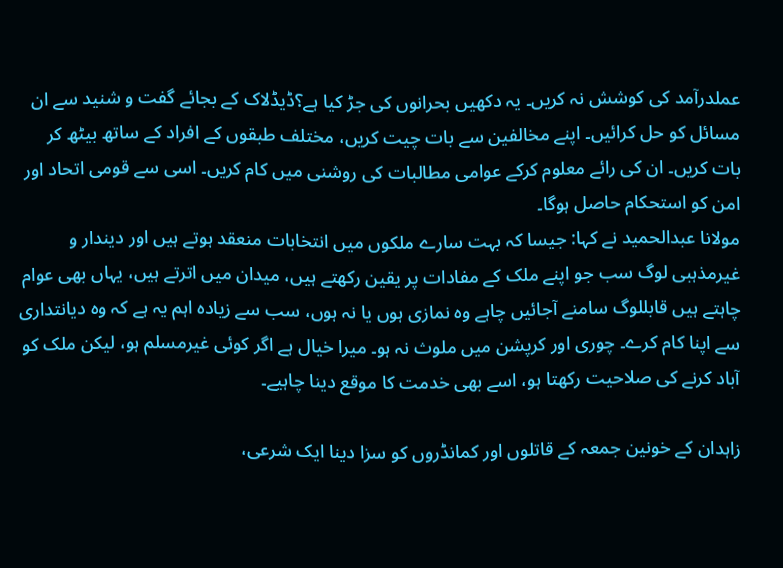عملدرآمد کی کوشش نہ کریں۔ یہ دکھیں بحرانوں کی جڑ کیا ہے؟ڈیڈلاک کے بجائے گفت و شنید سے ان مسائل کو حل کرائیں۔ اپنے مخالفین سے بات چیت کریں، مختلف طبقوں کے افراد کے ساتھ بیٹھ کر بات کریں۔ ان کی رائے معلوم کرکے عوامی مطالبات کی روشنی میں کام کریں۔ اسی سے قومی اتحاد اور امن کو استحکام حاصل ہوگا۔
مولانا عبدالحمید نے کہا: جیسا کہ بہت سارے ملکوں میں انتخابات منعقد ہوتے ہیں اور دیندار و غیرمذہبی لوگ سب جو اپنے ملک کے مفادات پر یقین رکھتے ہیں، میدان میں اترتے ہیں، یہاں بھی عوام چاہتے ہیں قابللوگ سامنے آجائیں چاہے وہ نمازی ہوں یا نہ ہوں، سب سے زیادہ اہم یہ ہے کہ وہ دیانتداری سے اپنا کام کرے۔ چوری اور کرپشن میں ملوث نہ ہو۔ میرا خیال ہے اگر کوئی غیرمسلم ہو، لیکن ملک کو آباد کرنے کی صلاحیت رکھتا ہو، اسے بھی خدمت کا موقع دینا چاہیے۔

زاہدان کے خونین جمعہ کے قاتلوں اور کمانڈروں کو سزا دینا ایک شرعی،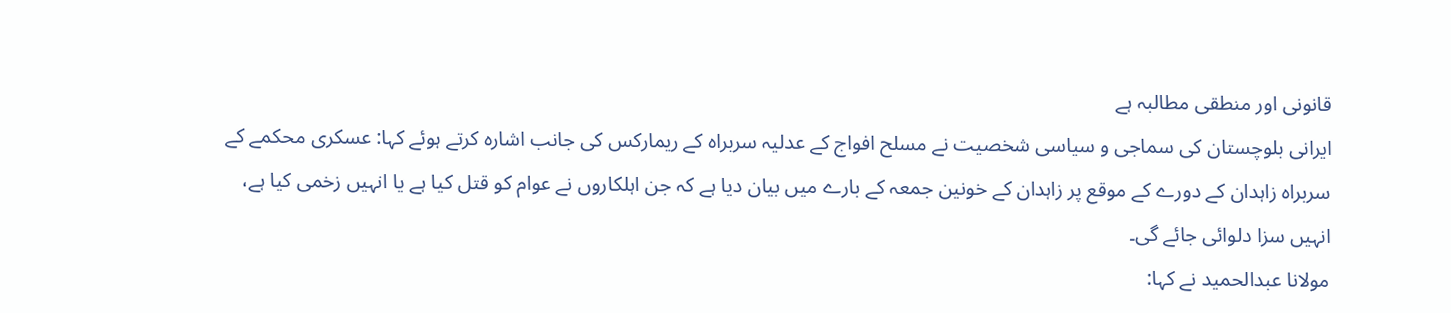قانونی اور منطقی مطالبہ ہے
ایرانی بلوچستان کی سماجی و سیاسی شخصیت نے مسلح افواج کے عدلیہ سربراہ کے ریمارکس کی جانب اشارہ کرتے ہوئے کہا: عسکری محکمے کے سربراہ زاہدان کے دورے کے موقع پر زاہدان کے خونین جمعہ کے بارے میں بیان دیا ہے کہ جن اہلکاروں نے عوام کو قتل کیا ہے یا انہیں زخمی کیا ہے، انہیں سزا دلوائی جائے گی۔
مولانا عبدالحمید نے کہا: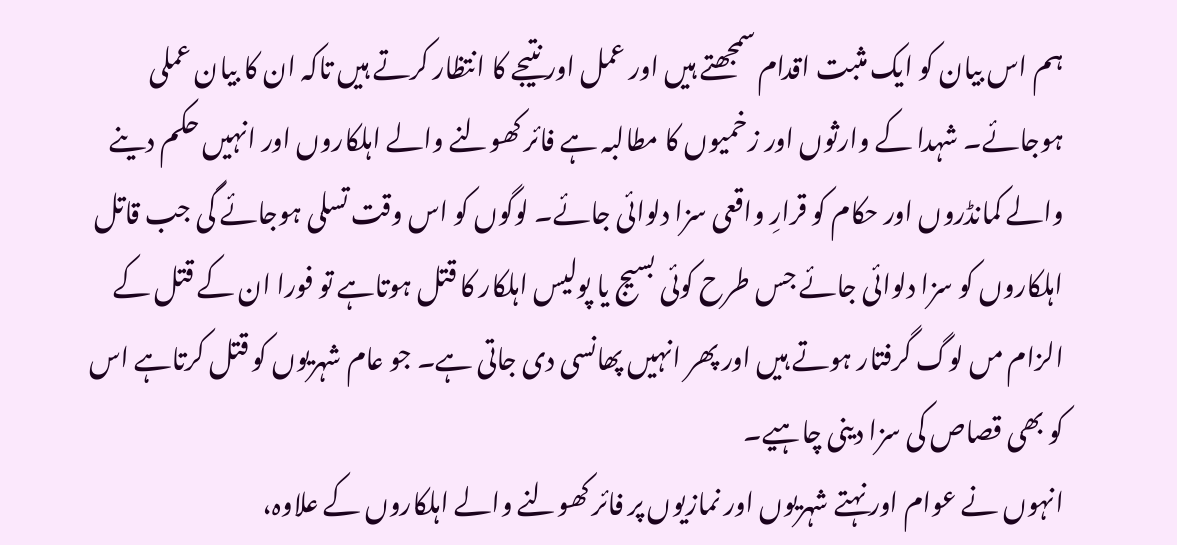ہم اس بیان کو ایک مثبت اقدام سمجھتے ہیں اور عمل اور نتیجے کا انتظار کرتے ہیں تاکہ ان کا بیان عملی ہوجائے۔ شہدا کے وارثوں اور زخمیوں کا مطالبہ ہے فائر کھولنے والے اہلکاروں اور انہیں حکم دینے والے کمانڈروں اور حکام کو قرارِ واقعی سزا دلوائی جائے۔ لوگوں کو اس وقت تسلی ہوجائے گی جب قاتل اہلکاروں کو سزا دلوائی جائے جس طرح کوئی بسیج یا پولیس اہلکار کا قتل ہوتاہے تو فورا ان کے قتل کے الزام مں لوگ گرفتار ہوتے ہیں اور پھر انہیں پھانسی دی جاتی ہے۔ جو عام شہریوں کو قتل کرتاہے اس کو بھی قصاص کی سزا دینی چاہیے۔
انہوں نے عوام اور نہتے شہریوں اور نمازیوں پر فائر کھولنے والے اہلکاروں کے علاوہ،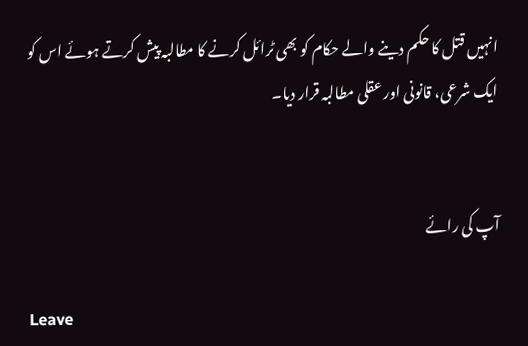انہیں قتل کا حکم دینے والے حکام کو بھی ٹرائل کرنے کا مطالبہ پیش کرتے ہوئے اس کو ایک شرعی، قانونی اور عقلی مطالبہ قرار دیا۔


آپ کی رائے

Leave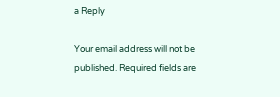a Reply

Your email address will not be published. Required fields are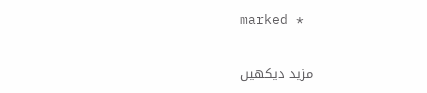marked *

مزید دیکهیں